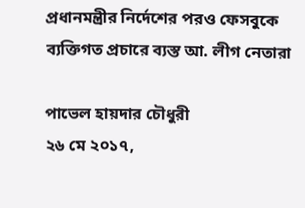প্রধানমন্ত্রীর নির্দেশের পরও ফেসবুকে ব্যক্তিগত প্রচারে ব্যস্ত আ. লীগ নেতারা

পাভেল হায়দার চৌধুরী
২৬ মে ২০১৭,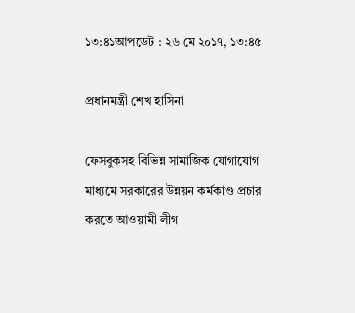১৩:৪১আপডেট : ২৬ মে ২০১৭, ১৩:৪৫

প্রধানমন্ত্রী শেখ হাসিনা

ফেসবুকসহ বিভিন্ন সামাজিক যোগাযোগ মাধ্যমে সরকারের উন্নয়ন কর্মকাণ্ড প্রচার করতে আওয়ামী লীগ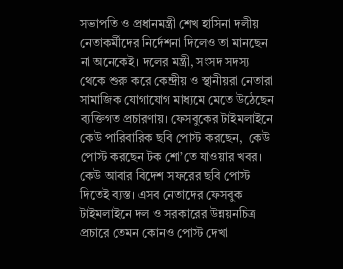সভাপতি ও প্রধানমন্ত্রী শেখ হাসিনা দলীয় নেতাকর্মীদের নির্দেশনা দিলেও তা মানছেন না অনেকেই। দলের মন্ত্রী, সংসদ সদস্য থেকে শুরু করে কেন্দ্রীয় ও স্থানীয়রা নেতারা সামাজিক যোগাযোগ মাধ্যমে মেতে উঠেছেন ব্যক্তিগত প্রচারণায়। ফেসবুকের টাইমলাইনে কেউ পারিবারিক ছবি পোস্ট করছেন,  কেউ পোস্ট করছেন টক শো’তে যাওয়ার খবর। কেউ আবার বিদেশ সফরের ছবি পোস্ট দিতেই ব্যস্ত। এসব নেতাদের ফেসবুক টাইমলাইনে দল ও সরকারের উন্নয়নচিত্র প্রচারে তেমন কোনও পোস্ট দেখা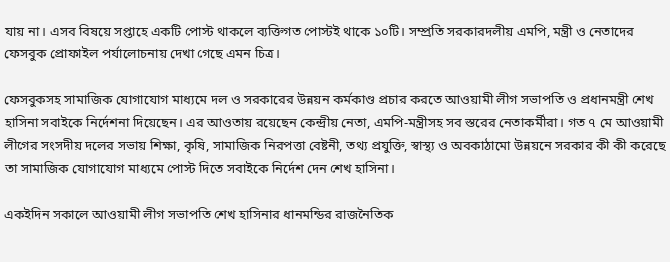যায় না। এসব বিষয়ে সপ্তাহে একটি পোস্ট থাকলে ব্যক্তিগত পোস্টই থাকে ১০টি। সম্প্রতি সরকারদলীয় এমপি, মন্ত্রী ও নেতাদের ফেসবুক প্রোফাইল পর্যালোচনায় দেখা গেছে এমন চিত্র।

ফেসবুকসহ সামাজিক যোগাযোগ মাধ্যমে দল ও সরকারের উন্নয়ন কর্মকাণ্ড প্রচার করতে আওয়ামী লীগ সভাপতি ও প্রধানমন্ত্রী শেখ হাসিনা সবাইকে নির্দেশনা দিয়েছেন। এর আওতায় রয়েছেন কেন্দ্রীয় নেতা, এমপি-মন্ত্রীসহ সব স্তরের নেতাকর্মীরা। গত ৭ মে আওয়ামী লীগের সংসদীয় দলের সভায় শিক্ষা, কৃষি, সামাজিক নিরপত্তা বেষ্টনী, তথ্য প্রযুক্তি, স্বাস্থ্য ও অবকাঠামো উন্নয়নে সরকার কী কী করেছে তা সামাজিক যোগাযোগ মাধ্যমে পোস্ট দিতে সবাইকে নির্দেশ দেন শেখ হাসিনা।

একইদিন সকালে আওয়ামী লীগ সভাপতি শেখ হাসিনার ধানমন্ডির রাজনৈতিক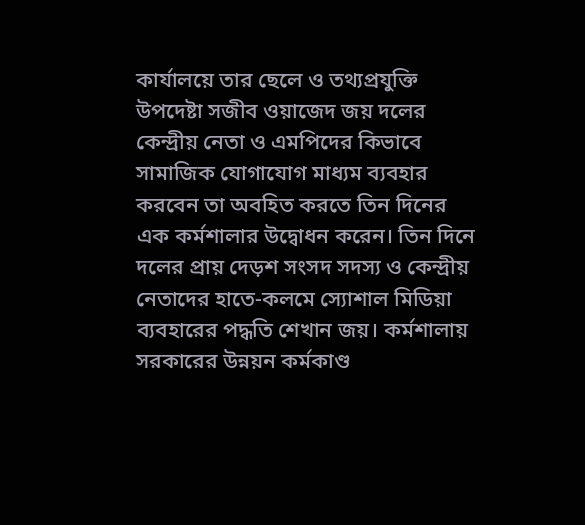কার্যালয়ে তার ছেলে ও তথ্যপ্রযুক্তি উপদেষ্টা সজীব ওয়াজেদ জয় দলের কেন্দ্রীয় নেতা ও এমপিদের কিভাবে সামাজিক যোগাযোগ মাধ্যম ব্যবহার করবেন তা অবহিত করতে তিন দিনের এক কর্মশালার উদ্বোধন করেন। তিন দিনে দলের প্রায় দেড়শ সংসদ সদস্য ও কেন্দ্রীয় নেতাদের হাতে-কলমে স্যোশাল মিডিয়া ব্যবহারের পদ্ধতি শেখান জয়। কর্মশালায় সরকারের উন্নয়ন কর্মকাণ্ড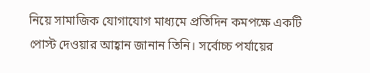নিয়ে সামাজিক যোগাযোগ মাধ্যমে প্রতিদিন কমপক্ষে একটি পোস্ট দেওয়ার আহ্বান জানান তিনি। সর্বোচ্চ পর্যায়ের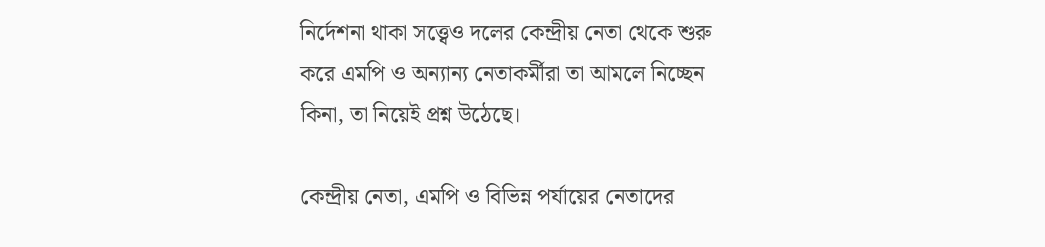নির্দেশনা থাকা সত্ত্বেও দলের কেন্দ্রীয় নেতা থেকে শুরু করে এমপি ও অন্যান্য নেতাকর্মীরা তা আমলে নিচ্ছেন কিনা, তা নিয়েই প্রশ্ন উঠেছে।

কেন্দ্রীয় নেতা, এমপি ও বিভিন্ন পর্যায়ের নেতাদের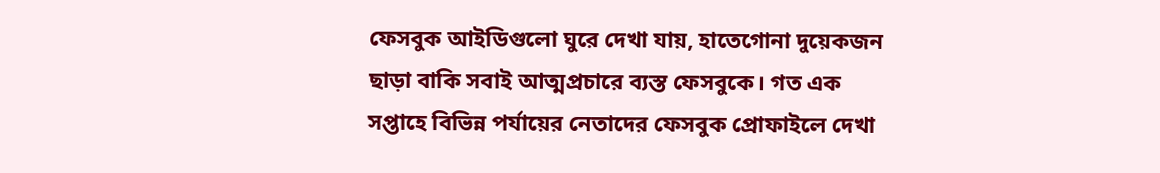ফেসবুক আইডিগুলো ঘুরে দেখা যায়, হাতেগোনা দুয়েকজন ছাড়া বাকি সবাই আত্মপ্রচারে ব্যস্ত ফেসবুকে। গত এক সপ্তাহে বিভিন্ন পর্যায়ের নেতাদের ফেসবুক প্রোফাইলে দেখা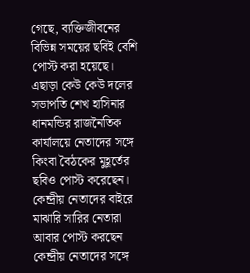গেছে, ব্যক্তিজীবনের বিভিন্ন সময়ের ছবিই বেশি পোস্ট করা হয়েছে। এছাড়া কেউ কেউ দলের সভাপতি শেখ হাসিনার ধানমন্ডির রাজনৈতিক কার্যালয়ে নেতাদের সঙ্গে কিংবা বৈঠকের মুহূর্তের ছবিও পোস্ট করেছেন। কেন্দ্রীয় নেতাদের বাইরে মাঝারি সারির নেতারা আবার পোস্ট করছেন কেন্দ্রীয় নেতাদের সঙ্গে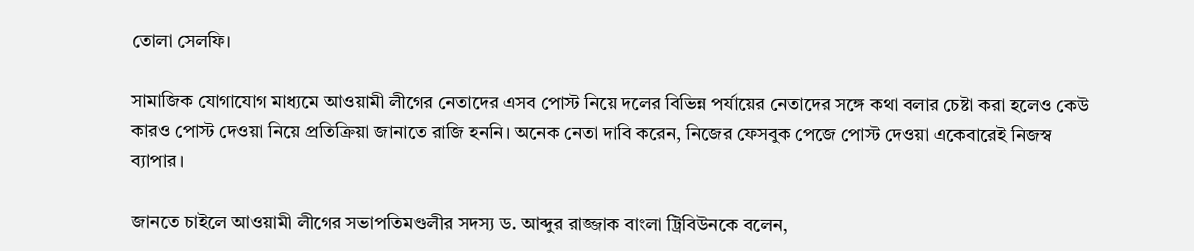তোলা সেলফি।

সামাজিক যোগাযোগ মাধ্যমে আওয়ামী লীগের নেতাদের এসব পোস্ট নিয়ে দলের বিভিন্ন পর্যায়ের নেতাদের সঙ্গে কথা বলার চেষ্টা করা হলেও কেউ কারও পোস্ট দেওয়া নিয়ে প্রতিক্রিয়া জানাতে রাজি হননি। অনেক নেতা দাবি করেন, নিজের ফেসবুক পেজে পোস্ট দেওয়া একেবারেই নিজস্ব ব্যাপার।

জানতে চাইলে আওয়ামী লীগের সভাপতিমণ্ডলীর সদস্য ড. আব্দুর রাজ্জাক বাংলা ট্রিবিউনকে বলেন,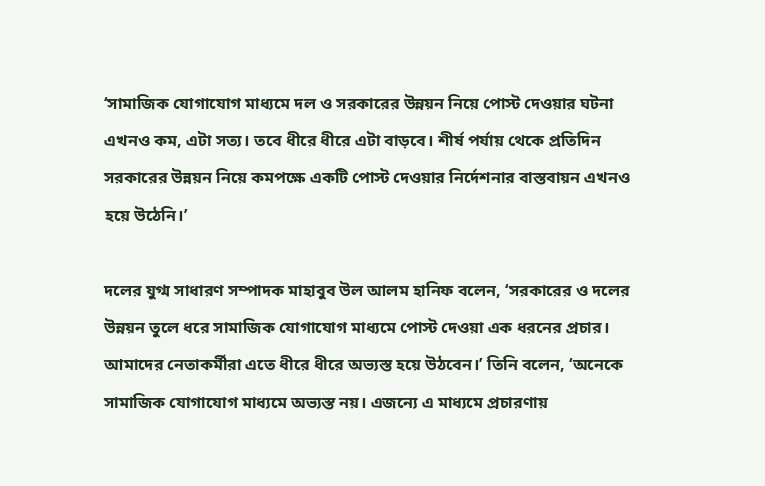‘সামাজিক যোগাযোগ মাধ্যমে দল ও সরকারের উন্নয়ন নিয়ে পোস্ট দেওয়ার ঘটনা এখনও কম, এটা সত্য। তবে ধীরে ধীরে এটা বাড়বে। শীর্ষ পর্যায় থেকে প্রতিদিন সরকারের উন্নয়ন নিয়ে কমপক্ষে একটি পোস্ট দেওয়ার নির্দেশনার বাস্তবায়ন এখনও হয়ে উঠেনি।’

দলের যুগ্ম সাধারণ সম্পাদক মাহাবুব উল আলম হানিফ বলেন, ‘সরকারের ও দলের উন্নয়ন তুলে ধরে সামাজিক যোগাযোগ মাধ্যমে পোস্ট দেওয়া এক ধরনের প্রচার। আমাদের নেতাকর্মীরা এতে ধীরে ধীরে অভ্যস্ত হয়ে উঠবেন।’ তিনি বলেন, ‘অনেকে সামাজিক যোগাযোগ মাধ্যমে অভ্যস্ত নয়। এজন্যে এ মাধ্যমে প্রচারণায়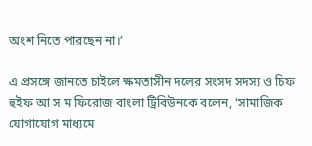অংশ নিতে পারছেন না।’

এ প্রসঙ্গে জানতে চাইলে ক্ষমতাসীন দলের সংসদ সদস্য ও চিফ হুইফ আ স ম ফিরোজ বাংলা ট্রিবিউনকে বলেন, ‘সামাজিক যোগাযোগ মাধ্যমে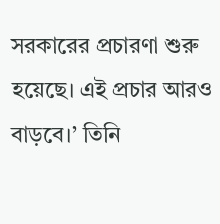সরকারের প্রচারণা শুরু হয়েছে। এই প্রচার আরও বাড়বে।’ তিনি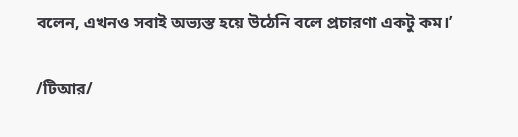বলেন, এখনও সবাই অভ্যস্ত হয়ে উঠেনি বলে প্রচারণা একটু কম।’

/টিআর/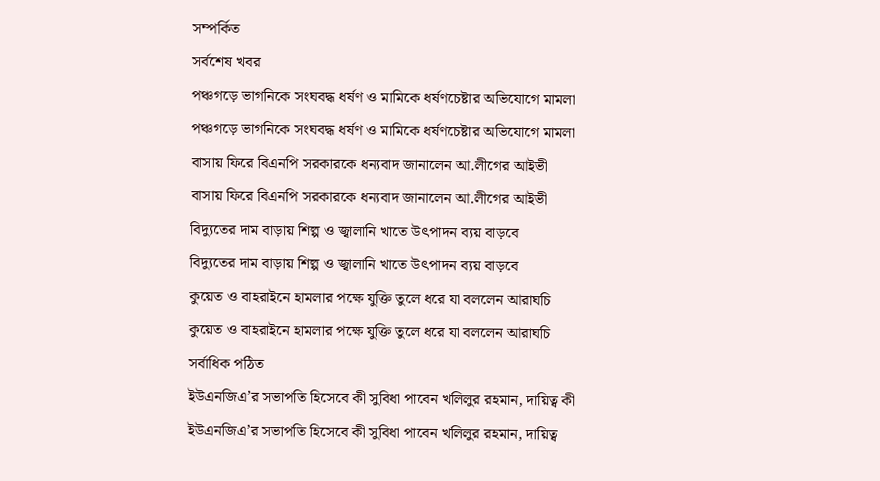সম্পর্কিত
সর্বশেষ খবর
পঞ্চগড়ে ভাগনিকে সংঘবদ্ধ ধর্ষণ ও মামিকে ধর্ষণচেষ্টার অভিযোগে মামলা
পঞ্চগড়ে ভাগনিকে সংঘবদ্ধ ধর্ষণ ও মামিকে ধর্ষণচেষ্টার অভিযোগে মামলা
বাসায় ফিরে বিএনপি সরকারকে ধন্যবাদ জানালেন আ.লীগের আইভী
বাসায় ফিরে বিএনপি সরকারকে ধন্যবাদ জানালেন আ.লীগের আইভী
বিদ্যুতের দাম বাড়ায় শিল্প ও জ্বালানি খাতে উৎপাদন ব্যয় বাড়বে
বিদ্যুতের দাম বাড়ায় শিল্প ও জ্বালানি খাতে উৎপাদন ব্যয় বাড়বে
কুয়েত ও বাহরাইনে হামলার পক্ষে যুক্তি তুলে ধরে যা বললেন আরাঘচি
কুয়েত ও বাহরাইনে হামলার পক্ষে যুক্তি তুলে ধরে যা বললেন আরাঘচি
সর্বাধিক পঠিত
ইউএনজিএ’র সভাপতি হিসেবে কী সুবিধা পাবেন খলিলুর রহমান, দায়িত্ব কী
ইউএনজিএ’র সভাপতি হিসেবে কী সুবিধা পাবেন খলিলুর রহমান, দায়িত্ব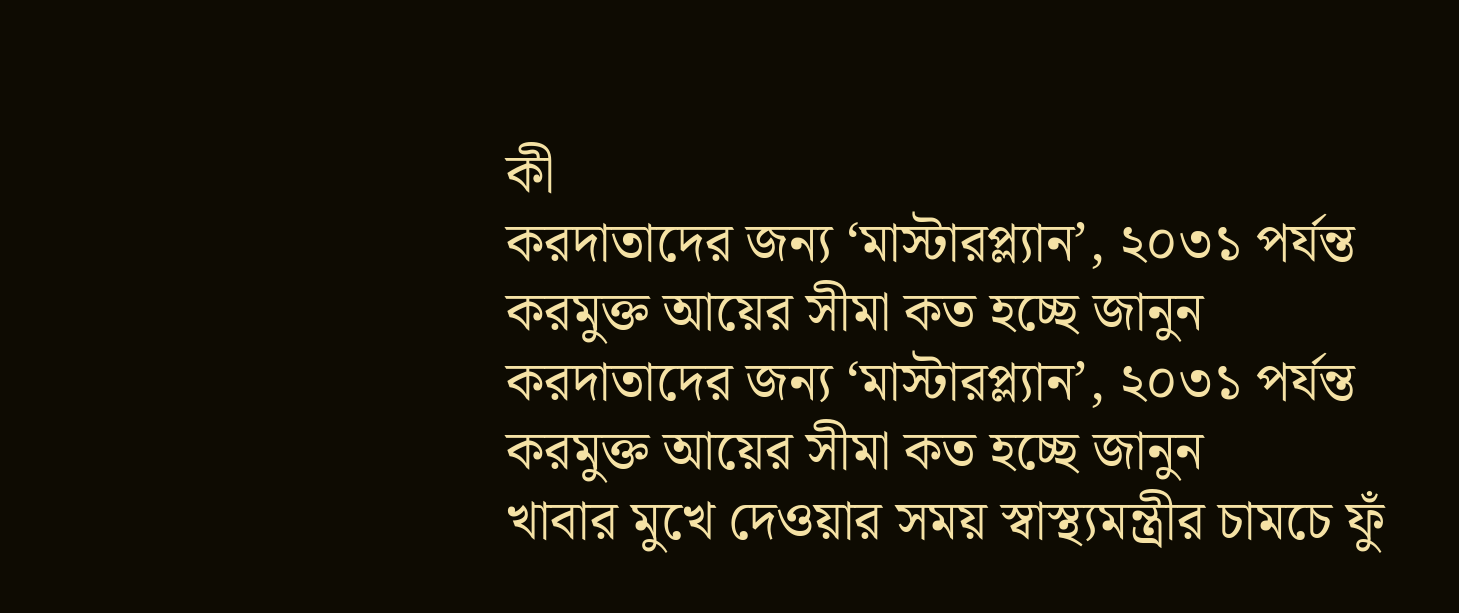কী
করদাতাদের জন্য ‘মাস্টারপ্ল্যান’, ২০৩১ পর্যন্ত করমুক্ত আয়ের সীমা কত হচ্ছে জানুন
করদাতাদের জন্য ‘মাস্টারপ্ল্যান’, ২০৩১ পর্যন্ত করমুক্ত আয়ের সীমা কত হচ্ছে জানুন
খাবার মুখে দেওয়ার সময় স্বাস্থ্যমন্ত্রীর চামচে ফুঁ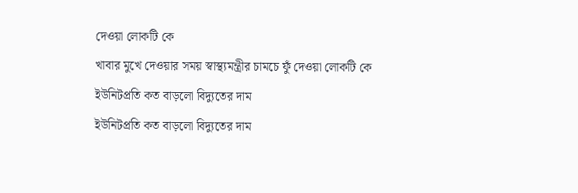দেওয়া লোকটি কে
খাবার মুখে দেওয়ার সময় স্বাস্থ্যমন্ত্রীর চামচে ফুঁ দেওয়া লোকটি কে
ইউনিটপ্রতি কত বাড়লো বিদ্যুতের দাম
ইউনিটপ্রতি কত বাড়লো বিদ্যুতের দাম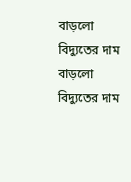বাড়লো বিদ্যুতের দাম
বাড়লো বিদ্যুতের দাম